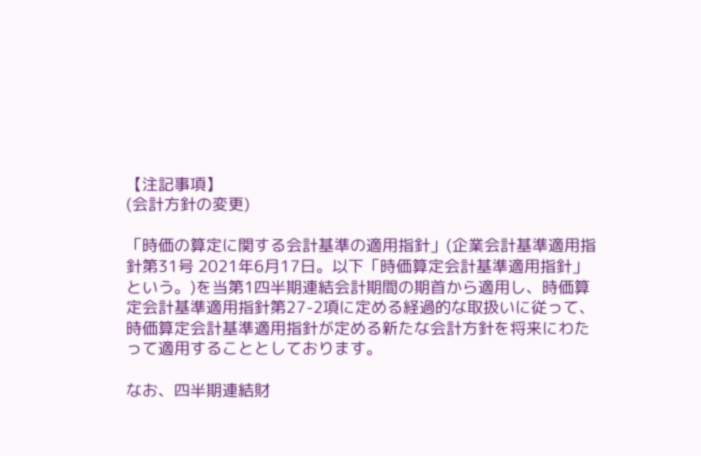【注記事項】
(会計方針の変更)

「時価の算定に関する会計基準の適用指針」(企業会計基準適用指針第31号 2021年6月17日。以下「時価算定会計基準適用指針」という。)を当第1四半期連結会計期間の期首から適用し、時価算定会計基準適用指針第27-2項に定める経過的な取扱いに従って、時価算定会計基準適用指針が定める新たな会計方針を将来にわたって適用することとしております。

なお、四半期連結財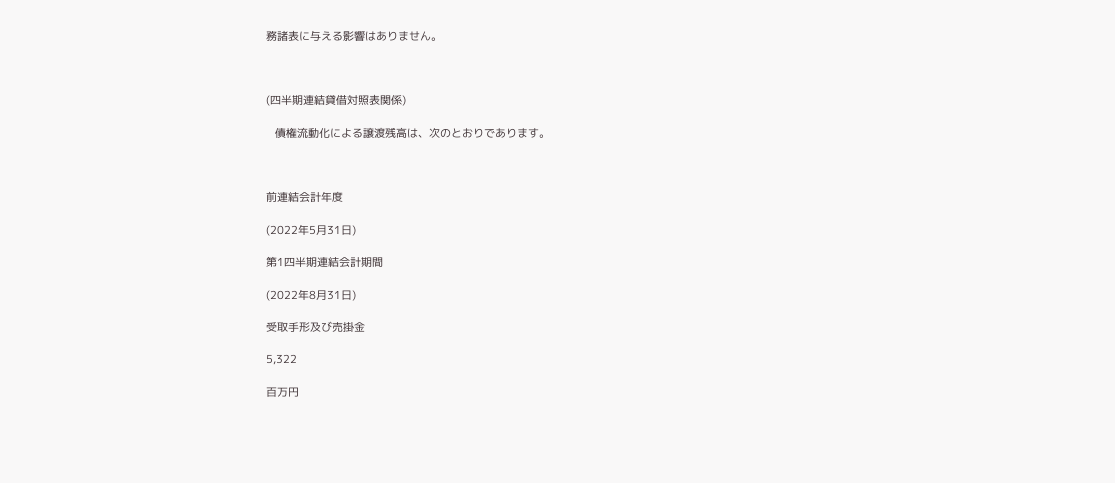務諸表に与える影響はありません。



(四半期連結貸借対照表関係)

   債権流動化による譲渡残高は、次のとおりであります。



前連結会計年度

(2022年5月31日)

第1四半期連結会計期間

(2022年8月31日)

受取手形及び売掛金

5,322

百万円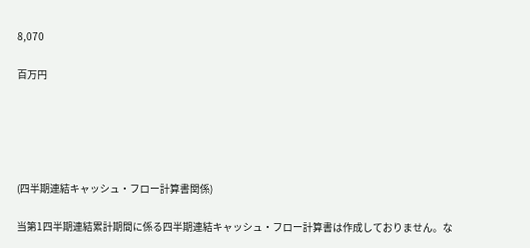8,070

百万円





(四半期連結キャッシュ・フロー計算書関係)

当第1四半期連結累計期間に係る四半期連結キャッシュ・フロー計算書は作成しておりません。な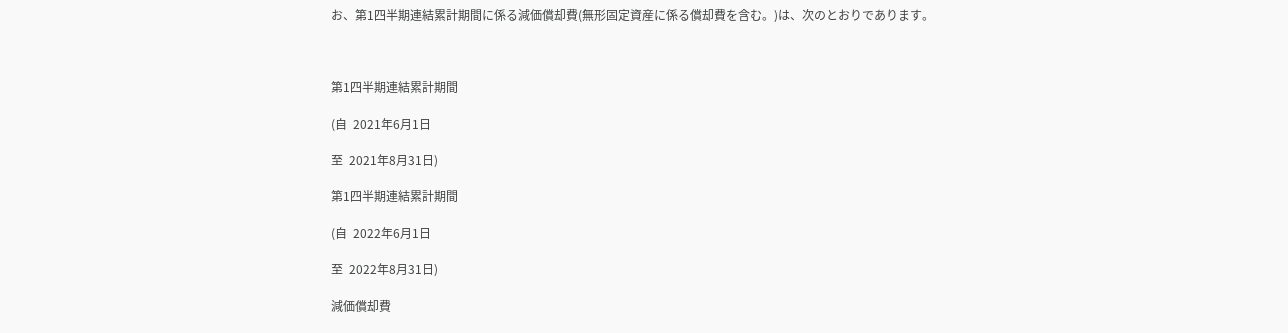お、第1四半期連結累計期間に係る減価償却費(無形固定資産に係る償却費を含む。)は、次のとおりであります。



第1四半期連結累計期間

(自  2021年6月1日

至  2021年8月31日)

第1四半期連結累計期間

(自  2022年6月1日

至  2022年8月31日)

減価償却費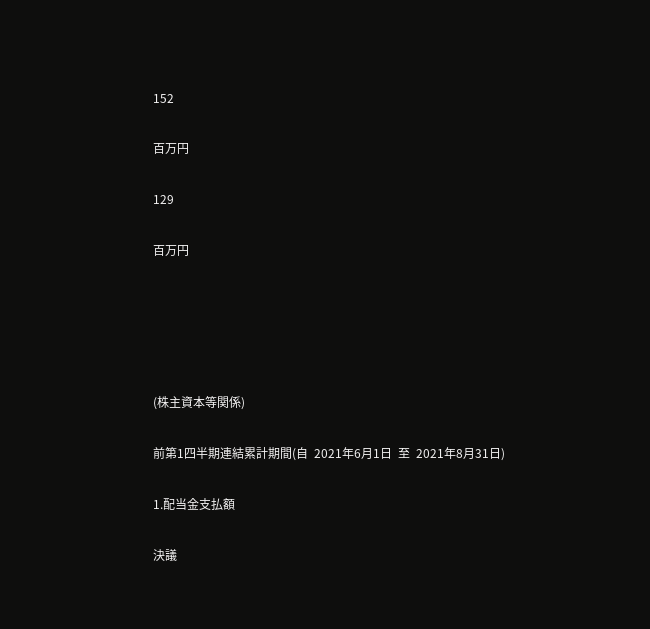152

百万円

129

百万円





(株主資本等関係)

前第1四半期連結累計期間(自  2021年6月1日  至  2021年8月31日)

1.配当金支払額

決議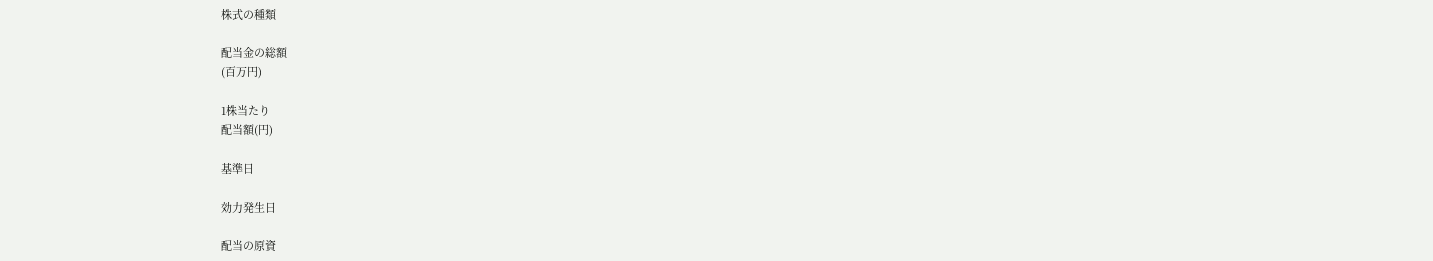株式の種類

配当金の総額
(百万円)

1株当たり
配当額(円)

基準日

効力発生日

配当の原資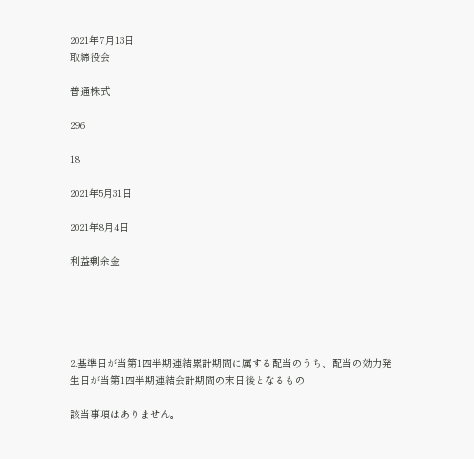2021年7月13日
取締役会

普通株式

296

18

2021年5月31日

2021年8月4日

利益剰余金





2.基準日が当第1四半期連結累計期間に属する配当のうち、配当の効力発生日が当第1四半期連結会計期間の末日後となるもの

該当事項はありません。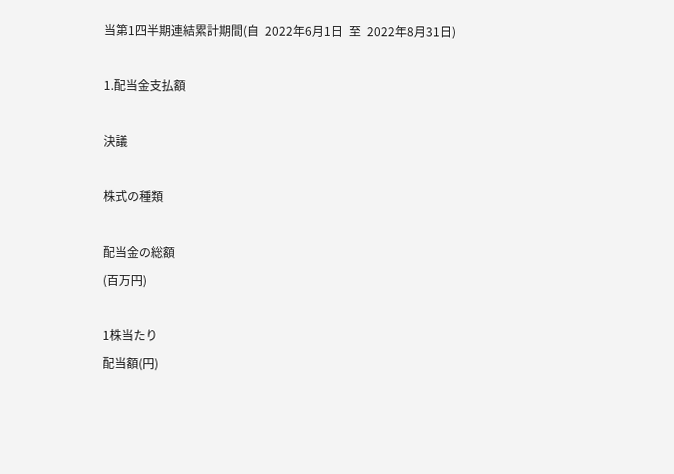当第1四半期連結累計期間(自  2022年6月1日  至  2022年8月31日)

1.配当金支払額

決議

株式の種類

配当金の総額
(百万円)

1株当たり
配当額(円)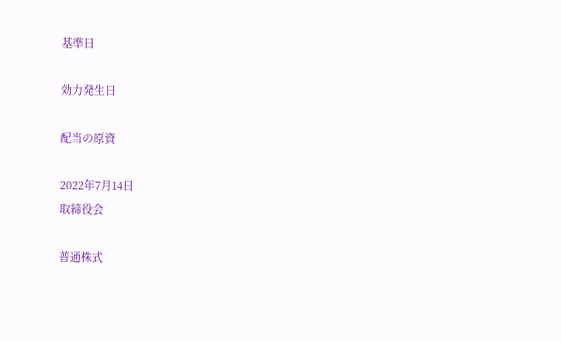基準日

効力発生日

配当の原資

2022年7月14日
取締役会

普通株式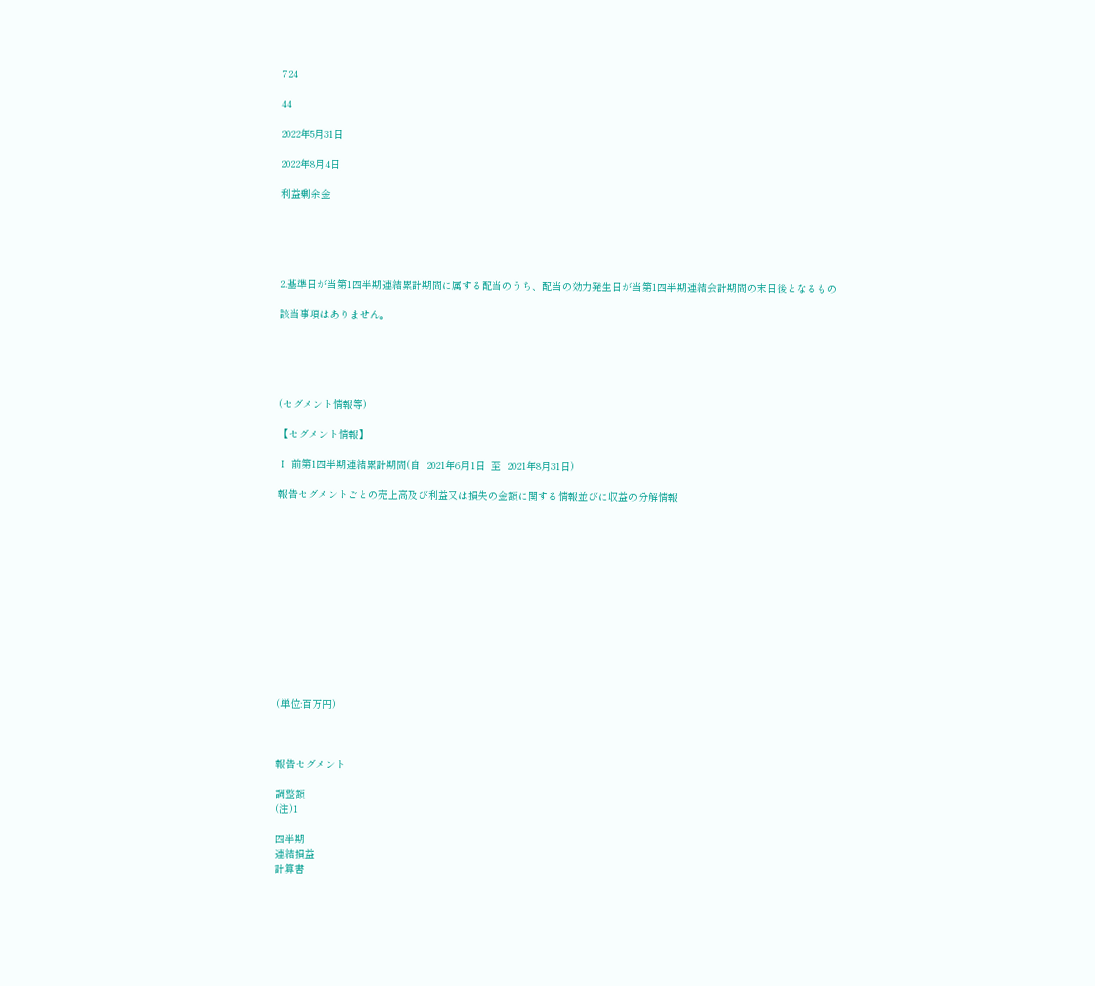724

44

2022年5月31日

2022年8月4日

利益剰余金





2.基準日が当第1四半期連結累計期間に属する配当のうち、配当の効力発生日が当第1四半期連結会計期間の末日後となるもの

該当事項はありません。





(セグメント情報等)

【セグメント情報】

Ⅰ 前第1四半期連結累計期間(自  2021年6月1日  至  2021年8月31日)

報告セグメントごとの売上高及び利益又は損失の金額に関する情報並びに収益の分解情報













(単位:百万円)



報告セグメント

調整額
(注)1

四半期
連結損益
計算書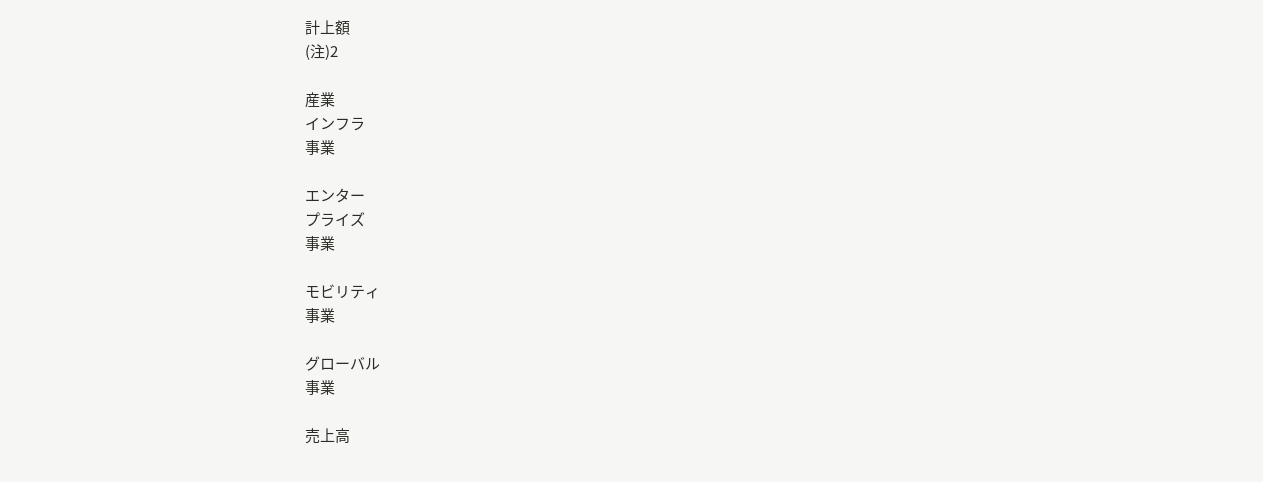計上額
(注)2

産業
インフラ
事業

エンター
プライズ
事業

モビリティ
事業

グローバル
事業

売上高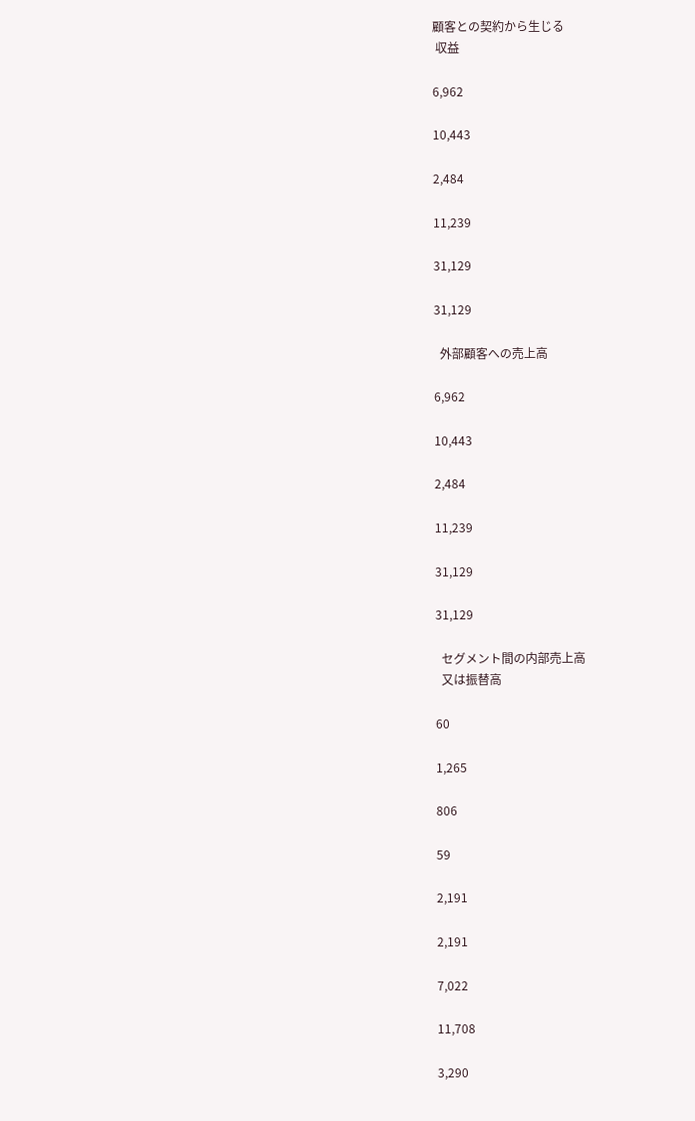顧客との契約から生じる
 収益

6,962

10,443

2,484

11,239

31,129

31,129

  外部顧客への売上高

6,962

10,443

2,484

11,239

31,129

31,129

  セグメント間の内部売上高
  又は振替高

60

1,265

806

59

2,191

2,191

7,022

11,708

3,290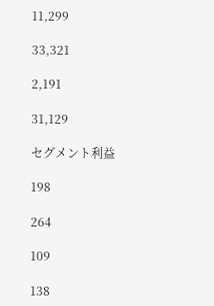11,299

33,321

2,191

31,129

セグメント利益

198

264

109

138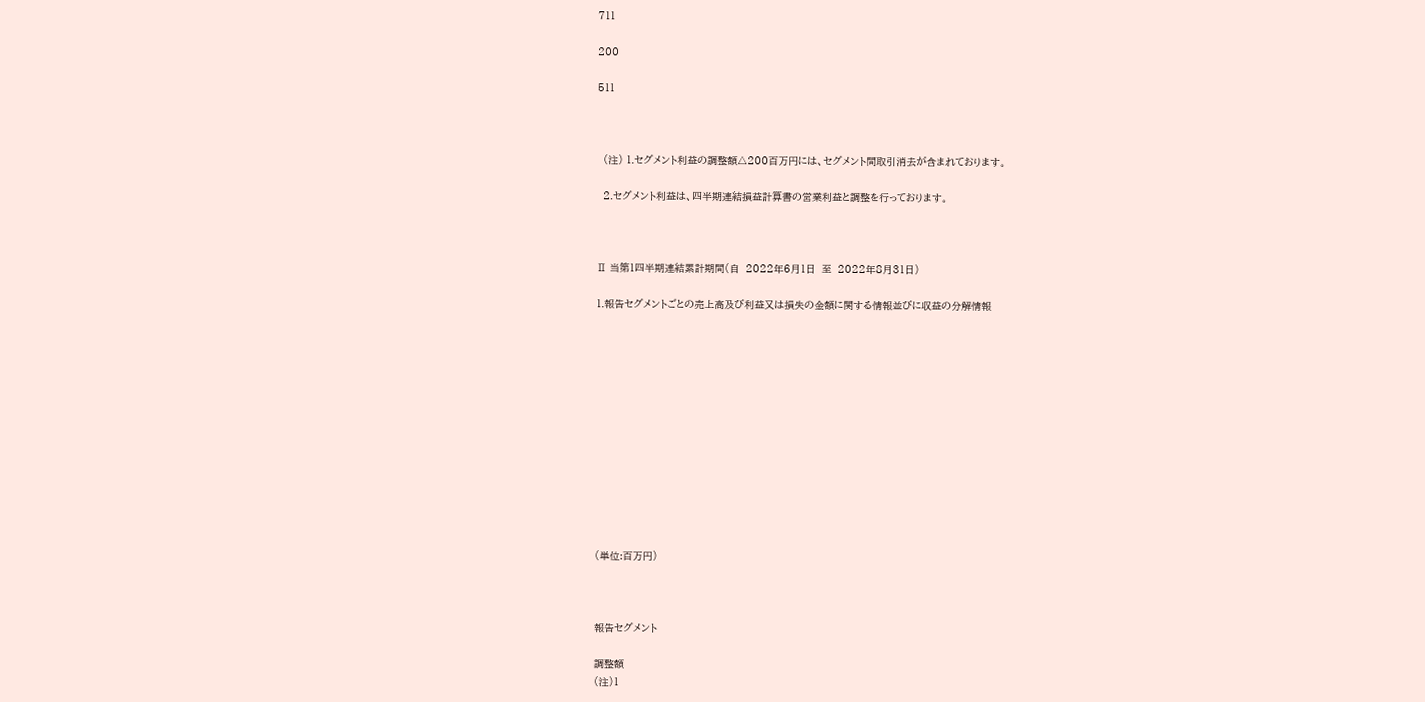711

200

511



  (注) 1.セグメント利益の調整額△200百万円には、セグメント間取引消去が含まれております。

  2.セグメント利益は、四半期連結損益計算書の営業利益と調整を行っております。



Ⅱ 当第1四半期連結累計期間(自  2022年6月1日  至  2022年8月31日)

1.報告セグメントごとの売上高及び利益又は損失の金額に関する情報並びに収益の分解情報













(単位:百万円)



報告セグメント

調整額
(注)1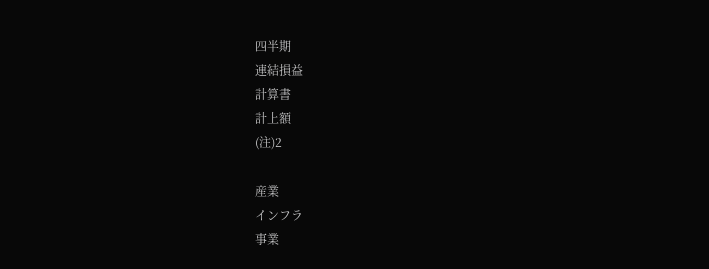四半期
連結損益
計算書
計上額
(注)2

産業
インフラ
事業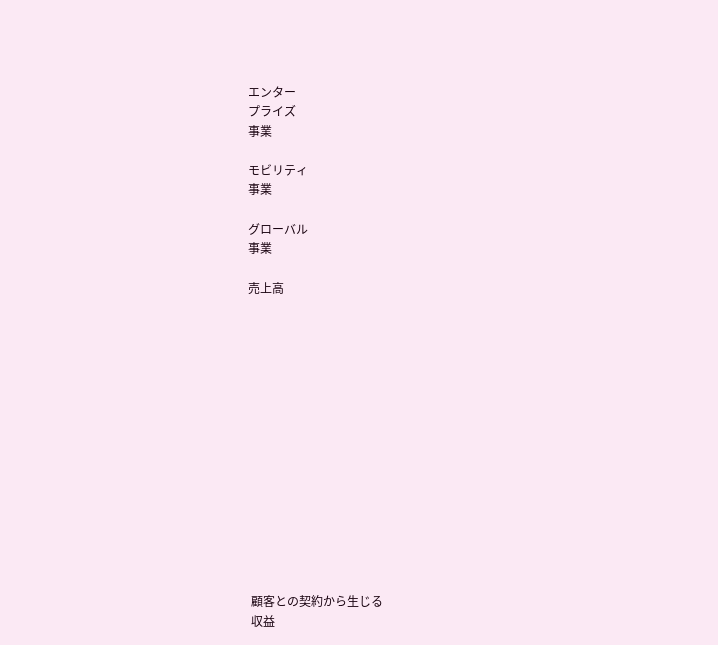エンター
プライズ
事業

モビリティ
事業

グローバル
事業

売上高















 顧客との契約から生じる
 収益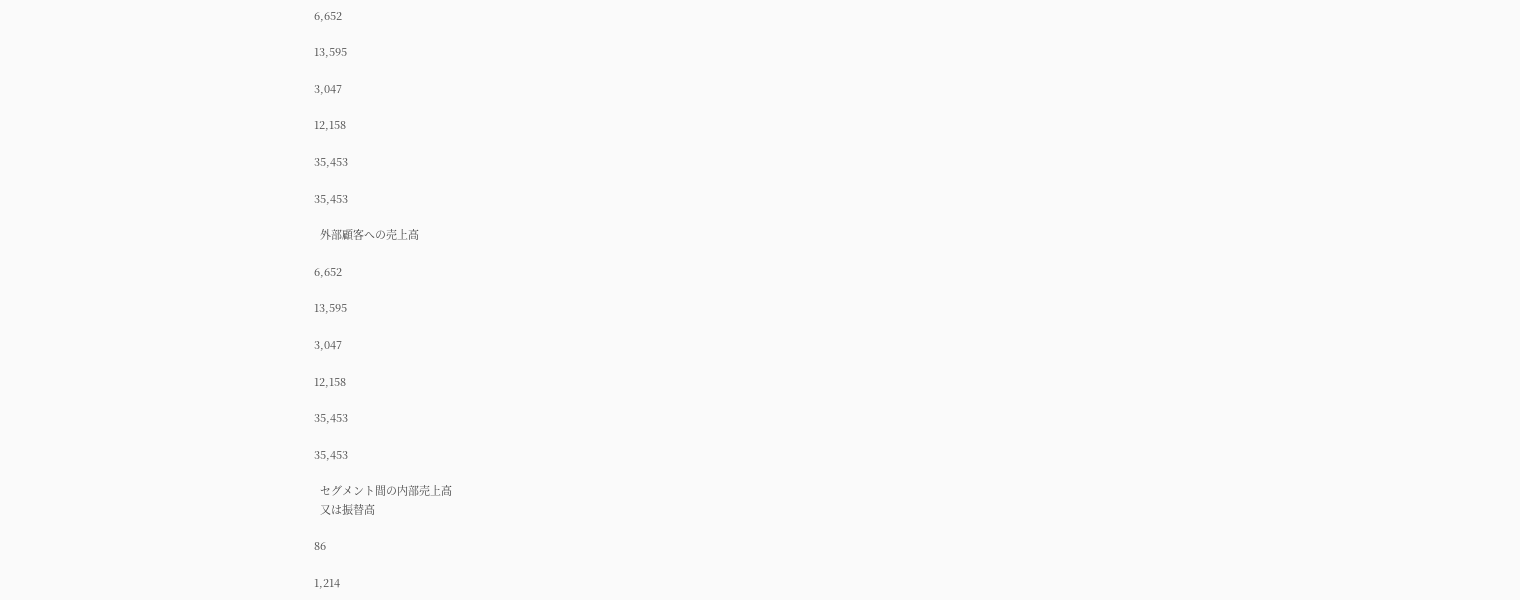6,652

13,595

3,047

12,158

35,453

35,453

  外部顧客への売上高

6,652

13,595

3,047

12,158

35,453

35,453

  セグメント間の内部売上高
  又は振替高

86

1,214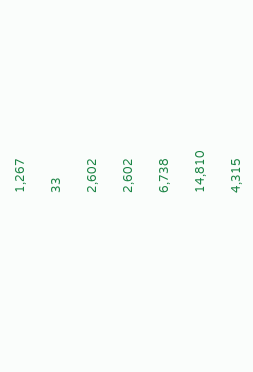1,267

33

2,602

2,602

6,738

14,810

4,315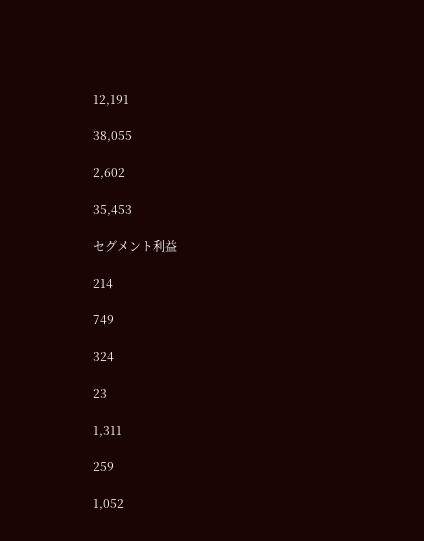12,191

38,055

2,602

35,453

セグメント利益

214

749

324

23

1,311

259

1,052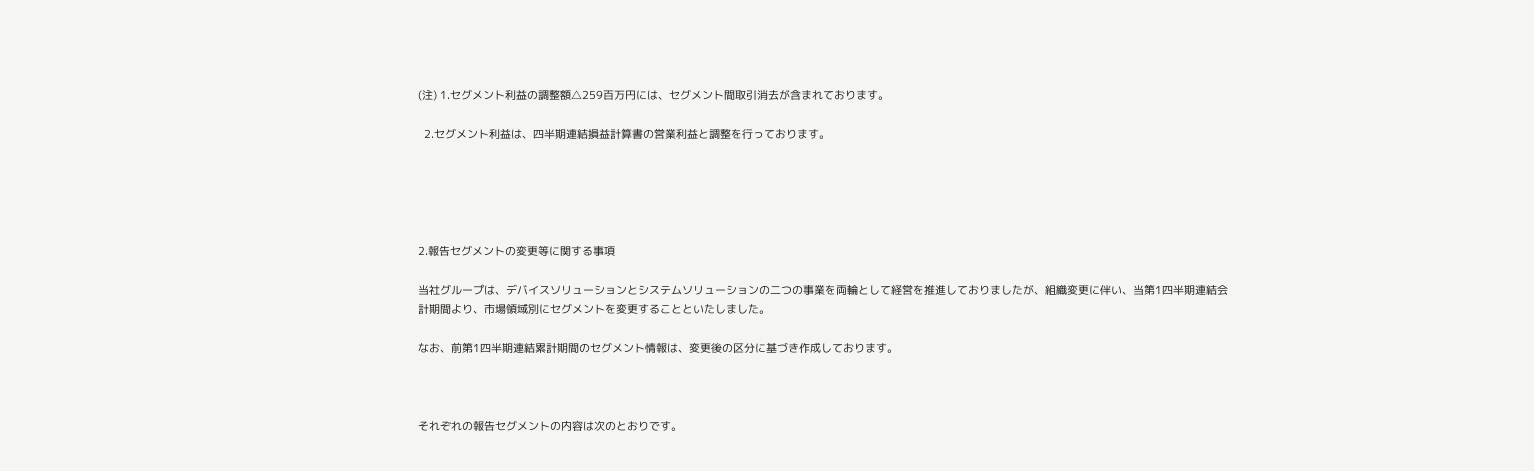(注) 1.セグメント利益の調整額△259百万円には、セグメント間取引消去が含まれております。

  2.セグメント利益は、四半期連結損益計算書の営業利益と調整を行っております。





2.報告セグメントの変更等に関する事項

当社グループは、デバイスソリューションとシステムソリューションの二つの事業を両輪として経営を推進しておりましたが、組織変更に伴い、当第1四半期連結会計期間より、市場領域別にセグメントを変更することといたしました。

なお、前第1四半期連結累計期間のセグメント情報は、変更後の区分に基づき作成しております。



それぞれの報告セグメントの内容は次のとおりです。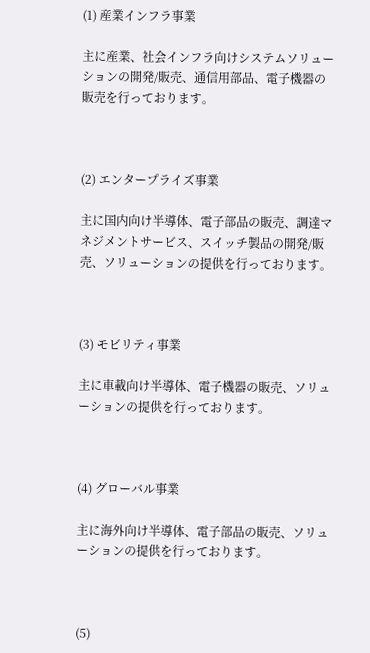(1) 産業インフラ事業

主に産業、社会インフラ向けシステムソリューションの開発/販売、通信用部品、電子機器の販売を行っております。



(2) エンタープライズ事業

主に国内向け半導体、電子部品の販売、調達マネジメントサービス、スイッチ製品の開発/販売、ソリューションの提供を行っております。



(3) モビリティ事業

主に車載向け半導体、電子機器の販売、ソリューションの提供を行っております。



(4) グローバル事業

主に海外向け半導体、電子部品の販売、ソリューションの提供を行っております。



(5)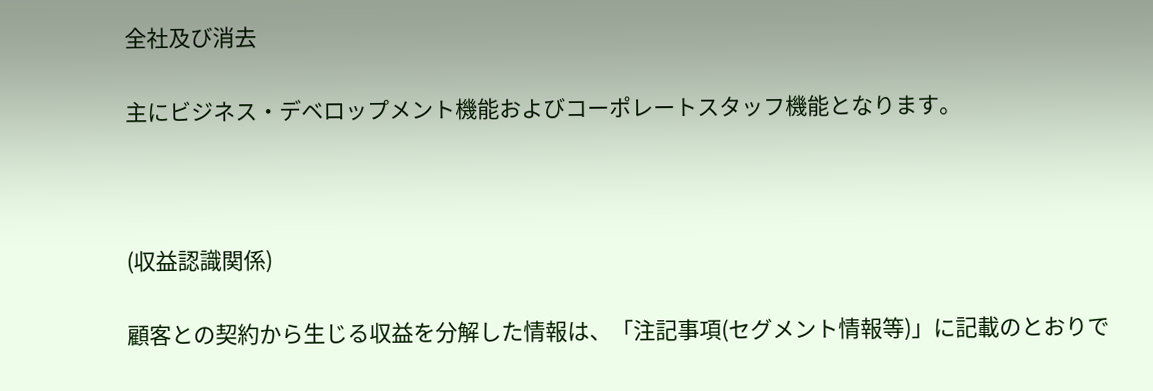全社及び消去

主にビジネス・デベロップメント機能およびコーポレートスタッフ機能となります。



(収益認識関係)

顧客との契約から生じる収益を分解した情報は、「注記事項(セグメント情報等)」に記載のとおりで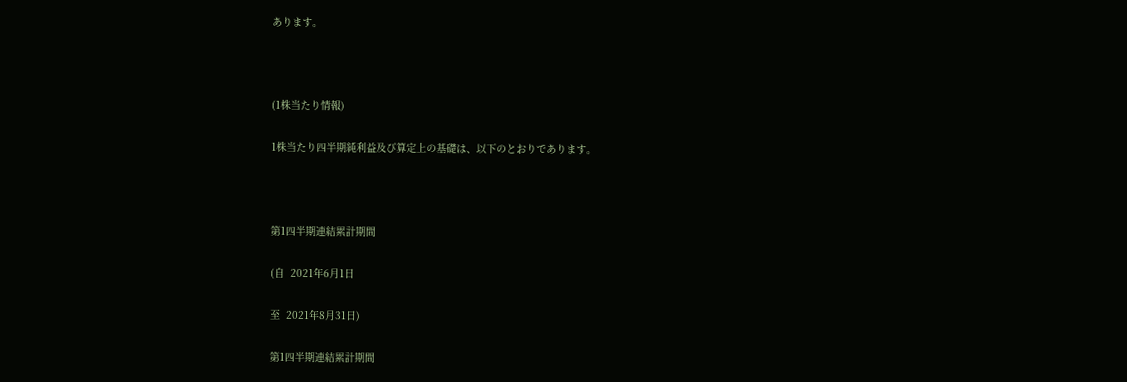あります。



(1株当たり情報)

1株当たり四半期純利益及び算定上の基礎は、以下のとおりであります。



第1四半期連結累計期間

(自  2021年6月1日

至  2021年8月31日)

第1四半期連結累計期間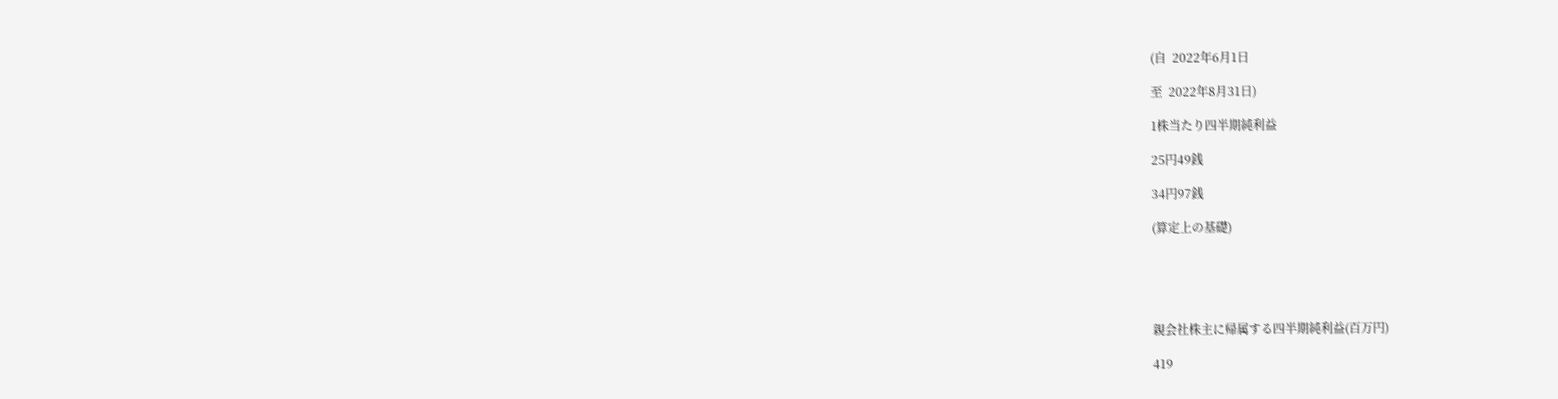(自  2022年6月1日

至  2022年8月31日)

1株当たり四半期純利益

25円49銭

34円97銭

(算定上の基礎)





親会社株主に帰属する四半期純利益(百万円)

419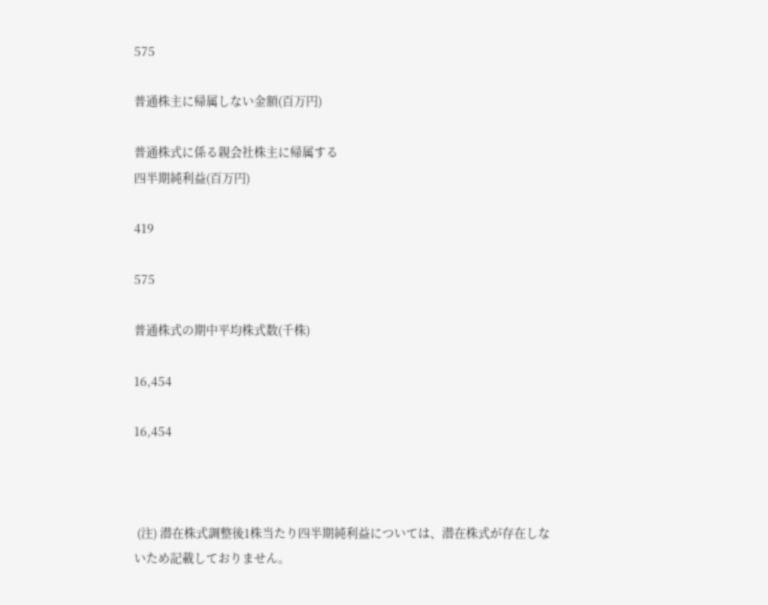575

普通株主に帰属しない金額(百万円)

普通株式に係る親会社株主に帰属する
四半期純利益(百万円)

419

575

普通株式の期中平均株式数(千株)

16,454

16,454



 (注) 潜在株式調整後1株当たり四半期純利益については、潜在株式が存在しないため記載しておりません。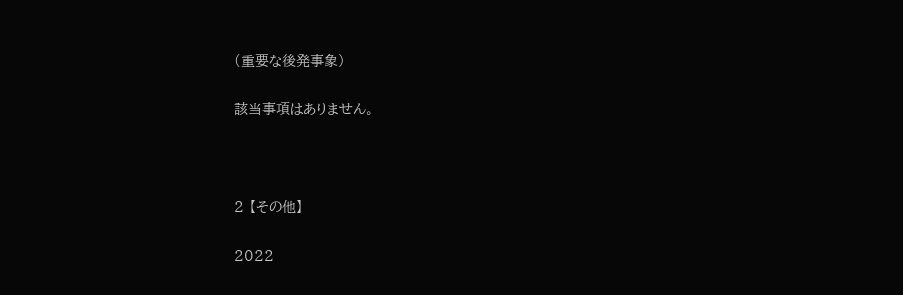(重要な後発事象)

該当事項はありません。



2 【その他】

2022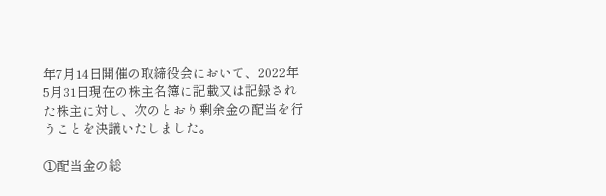年7月14日開催の取締役会において、2022年5月31日現在の株主名簿に記載又は記録された株主に対し、次のとおり剰余金の配当を行うことを決議いたしました。

①配当金の総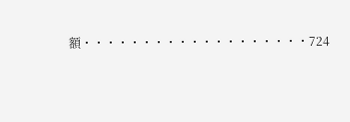額・・・・・・・・・・・・・・・・・・・724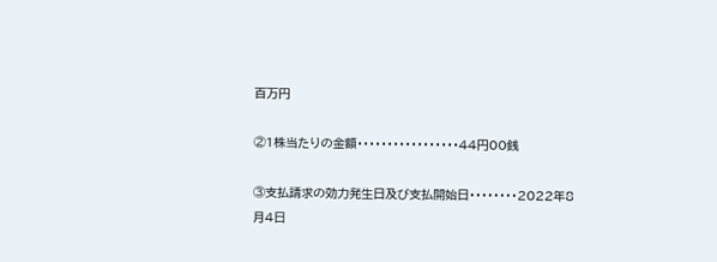百万円

②1株当たりの金額・・・・・・・・・・・・・・・・・44円00銭

③支払請求の効力発生日及び支払開始日・・・・・・・・2022年8月4日